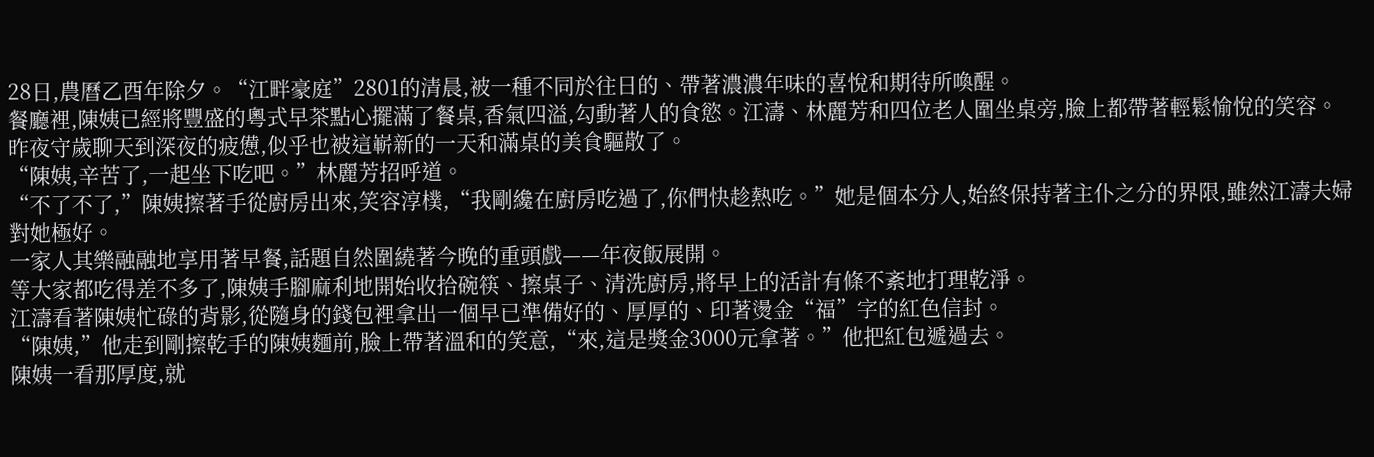28日,農曆乙酉年除夕。“江畔豪庭”2801的清晨,被一種不同於往日的、帶著濃濃年味的喜悅和期待所喚醒。
餐廳裡,陳姨已經將豐盛的粵式早茶點心擺滿了餐桌,香氣四溢,勾動著人的食慾。江濤、林麗芳和四位老人圍坐桌旁,臉上都帶著輕鬆愉悅的笑容。昨夜守歲聊天到深夜的疲憊,似乎也被這嶄新的一天和滿桌的美食驅散了。
“陳姨,辛苦了,一起坐下吃吧。”林麗芳招呼道。
“不了不了,”陳姨擦著手從廚房出來,笑容淳樸,“我剛纔在廚房吃過了,你們快趁熱吃。”她是個本分人,始終保持著主仆之分的界限,雖然江濤夫婦對她極好。
一家人其樂融融地享用著早餐,話題自然圍繞著今晚的重頭戲——年夜飯展開。
等大家都吃得差不多了,陳姨手腳麻利地開始收拾碗筷、擦桌子、清洗廚房,將早上的活計有條不紊地打理乾淨。
江濤看著陳姨忙碌的背影,從隨身的錢包裡拿出一個早已準備好的、厚厚的、印著燙金“福”字的紅色信封。
“陳姨,”他走到剛擦乾手的陳姨麵前,臉上帶著溫和的笑意,“來,這是獎金3000元拿著。”他把紅包遞過去。
陳姨一看那厚度,就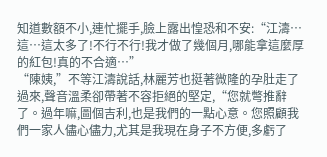知道數額不小,連忙擺手,臉上露出惶恐和不安:“江濤…這…這太多了!不行不行!我才做了幾個月,哪能拿這麼厚的紅包!真的不合適…”
“陳姨,”不等江濤說話,林麗芳也挺著微隆的孕肚走了過來,聲音溫柔卻帶著不容拒絕的堅定,“您就彆推辭了。過年嘛,圖個吉利,也是我們的一點心意。您照顧我們一家人儘心儘力,尤其是我現在身子不方便,多虧了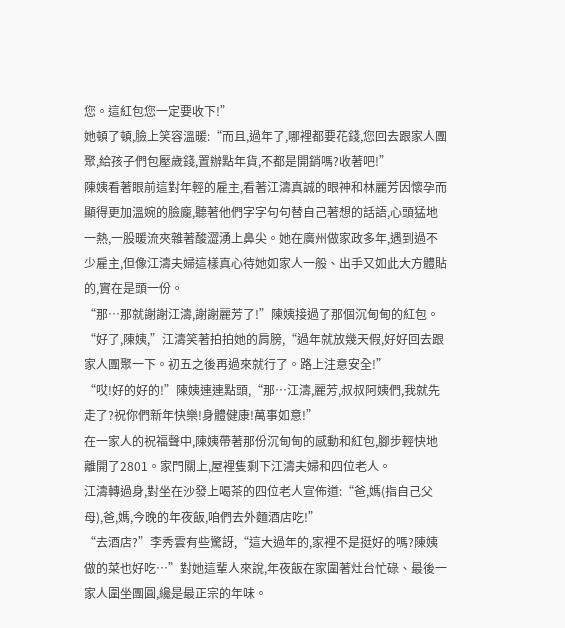您。這紅包您一定要收下!”
她頓了頓,臉上笑容溫暖:“而且,過年了,哪裡都要花錢,您回去跟家人團聚,給孩子們包壓歲錢,置辦點年貨,不都是開銷嗎?收著吧!”
陳姨看著眼前這對年輕的雇主,看著江濤真誠的眼神和林麗芳因懷孕而顯得更加溫婉的臉龐,聽著他們字字句句替自己著想的話語,心頭猛地一熱,一股暖流夾雜著酸澀湧上鼻尖。她在廣州做家政多年,遇到過不少雇主,但像江濤夫婦這樣真心待她如家人一般、出手又如此大方體貼的,實在是頭一份。
“那…那就謝謝江濤,謝謝麗芳了!”陳姨接過了那個沉甸甸的紅包。
“好了,陳姨,”江濤笑著拍拍她的肩膀,“過年就放幾天假,好好回去跟家人團聚一下。初五之後再過來就行了。路上注意安全!”
“哎!好的好的!”陳姨連連點頭,“那…江濤,麗芳,叔叔阿姨們,我就先走了?祝你們新年快樂!身體健康!萬事如意!”
在一家人的祝福聲中,陳姨帶著那份沉甸甸的感動和紅包,腳步輕快地離開了2801。家門關上,屋裡隻剩下江濤夫婦和四位老人。
江濤轉過身,對坐在沙發上喝茶的四位老人宣佈道:“爸,媽(指自己父母),爸,媽,今晚的年夜飯,咱們去外麵酒店吃!”
“去酒店?”李秀雲有些驚訝,“這大過年的,家裡不是挺好的嗎?陳姨做的菜也好吃…”對她這輩人來說,年夜飯在家圍著灶台忙碌、最後一家人圍坐團圓,纔是最正宗的年味。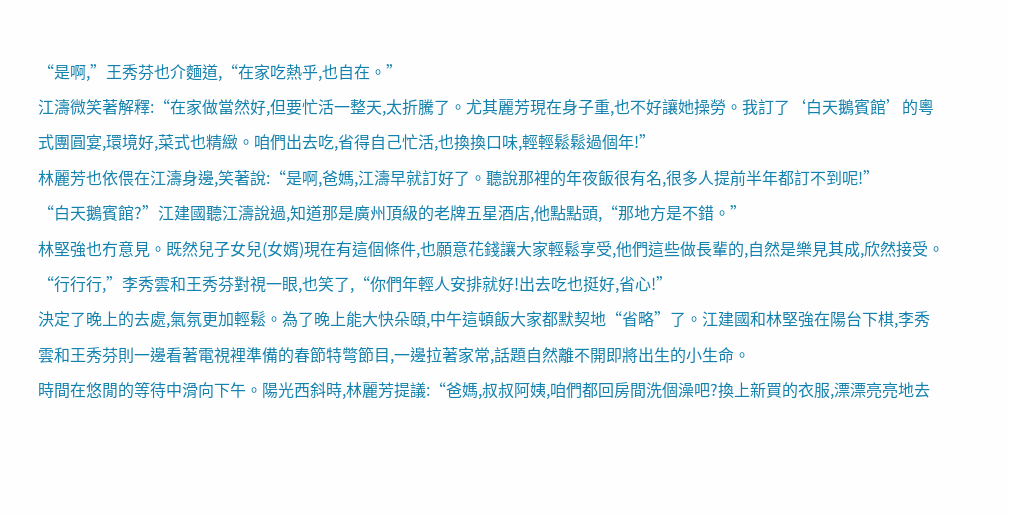“是啊,”王秀芬也介麵道,“在家吃熱乎,也自在。”
江濤微笑著解釋:“在家做當然好,但要忙活一整天,太折騰了。尤其麗芳現在身子重,也不好讓她操勞。我訂了‘白天鵝賓館’的粵式團圓宴,環境好,菜式也精緻。咱們出去吃,省得自己忙活,也換換口味,輕輕鬆鬆過個年!”
林麗芳也依偎在江濤身邊,笑著說:“是啊,爸媽,江濤早就訂好了。聽說那裡的年夜飯很有名,很多人提前半年都訂不到呢!”
“白天鵝賓館?”江建國聽江濤說過,知道那是廣州頂級的老牌五星酒店,他點點頭,“那地方是不錯。”
林堅強也冇意見。既然兒子女兒(女婿)現在有這個條件,也願意花錢讓大家輕鬆享受,他們這些做長輩的,自然是樂見其成,欣然接受。
“行行行,”李秀雲和王秀芬對視一眼,也笑了,“你們年輕人安排就好!出去吃也挺好,省心!”
決定了晚上的去處,氣氛更加輕鬆。為了晚上能大快朵頤,中午這頓飯大家都默契地“省略”了。江建國和林堅強在陽台下棋,李秀雲和王秀芬則一邊看著電視裡準備的春節特彆節目,一邊拉著家常,話題自然離不開即將出生的小生命。
時間在悠閒的等待中滑向下午。陽光西斜時,林麗芳提議:“爸媽,叔叔阿姨,咱們都回房間洗個澡吧?換上新買的衣服,漂漂亮亮地去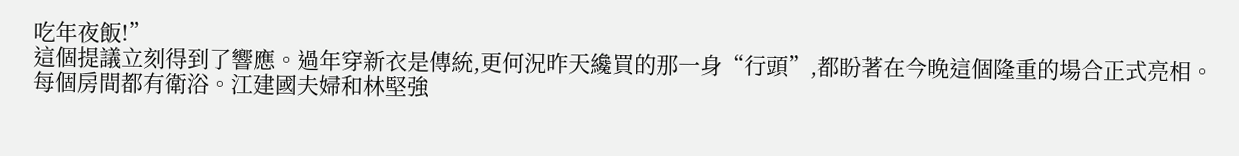吃年夜飯!”
這個提議立刻得到了響應。過年穿新衣是傳統,更何況昨天纔買的那一身“行頭”,都盼著在今晚這個隆重的場合正式亮相。
每個房間都有衛浴。江建國夫婦和林堅強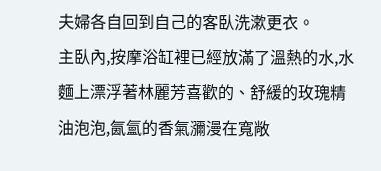夫婦各自回到自己的客臥洗漱更衣。
主臥內,按摩浴缸裡已經放滿了溫熱的水,水麵上漂浮著林麗芳喜歡的、舒緩的玫瑰精油泡泡,氤氳的香氣瀰漫在寬敞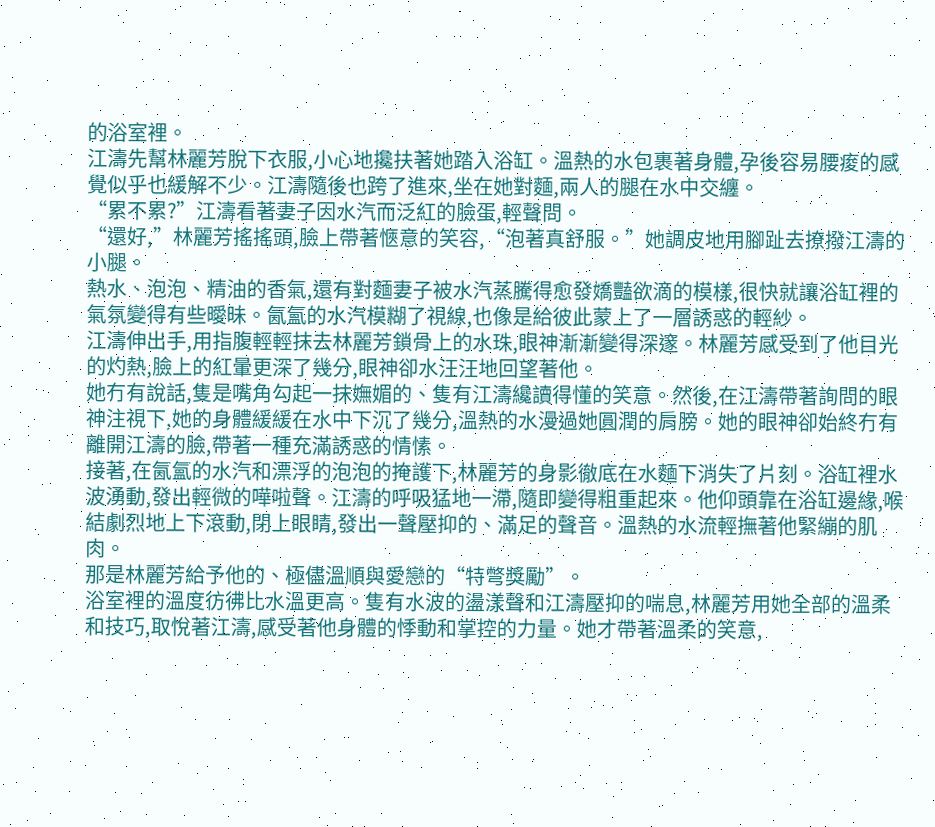的浴室裡。
江濤先幫林麗芳脫下衣服,小心地攙扶著她踏入浴缸。溫熱的水包裹著身體,孕後容易腰痠的感覺似乎也緩解不少。江濤隨後也跨了進來,坐在她對麵,兩人的腿在水中交纏。
“累不累?”江濤看著妻子因水汽而泛紅的臉蛋,輕聲問。
“還好,”林麗芳搖搖頭,臉上帶著愜意的笑容,“泡著真舒服。”她調皮地用腳趾去撩撥江濤的小腿。
熱水、泡泡、精油的香氣,還有對麵妻子被水汽蒸騰得愈發嬌豔欲滴的模樣,很快就讓浴缸裡的氣氛變得有些曖昧。氤氳的水汽模糊了視線,也像是給彼此蒙上了一層誘惑的輕紗。
江濤伸出手,用指腹輕輕抹去林麗芳鎖骨上的水珠,眼神漸漸變得深邃。林麗芳感受到了他目光的灼熱,臉上的紅暈更深了幾分,眼神卻水汪汪地回望著他。
她冇有說話,隻是嘴角勾起一抹嫵媚的、隻有江濤纔讀得懂的笑意。然後,在江濤帶著詢問的眼神注視下,她的身體緩緩在水中下沉了幾分,溫熱的水漫過她圓潤的肩膀。她的眼神卻始終冇有離開江濤的臉,帶著一種充滿誘惑的情愫。
接著,在氤氳的水汽和漂浮的泡泡的掩護下,林麗芳的身影徹底在水麵下消失了片刻。浴缸裡水波湧動,發出輕微的嘩啦聲。江濤的呼吸猛地一滯,隨即變得粗重起來。他仰頭靠在浴缸邊緣,喉結劇烈地上下滾動,閉上眼睛,發出一聲壓抑的、滿足的聲音。溫熱的水流輕撫著他緊繃的肌肉。
那是林麗芳給予他的、極儘溫順與愛戀的“特彆獎勵”。
浴室裡的溫度彷彿比水溫更高。隻有水波的盪漾聲和江濤壓抑的喘息,林麗芳用她全部的溫柔和技巧,取悅著江濤,感受著他身體的悸動和掌控的力量。她才帶著溫柔的笑意,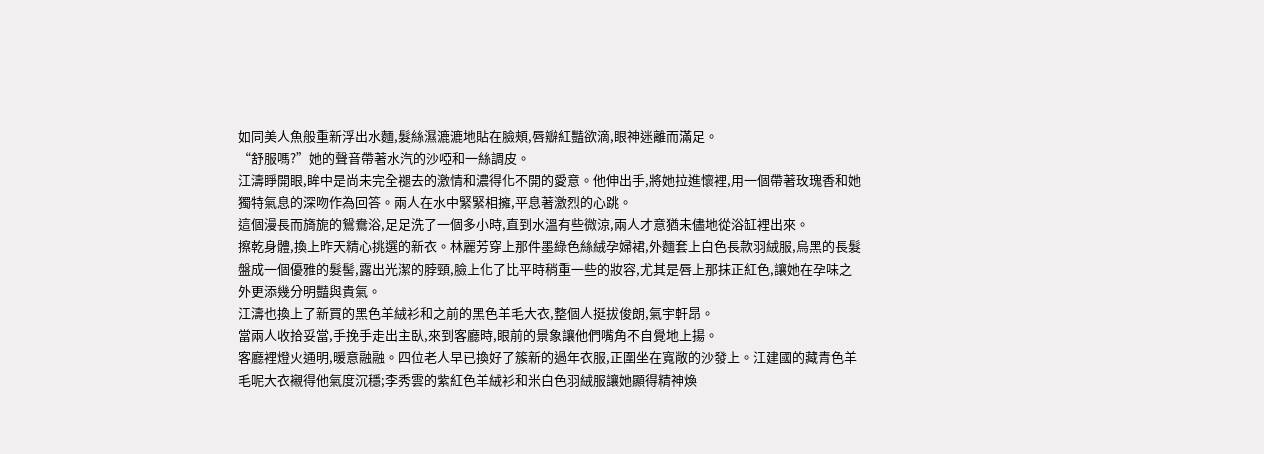如同美人魚般重新浮出水麵,髮絲濕漉漉地貼在臉頰,唇瓣紅豔欲滴,眼神迷離而滿足。
“舒服嗎?”她的聲音帶著水汽的沙啞和一絲調皮。
江濤睜開眼,眸中是尚未完全褪去的激情和濃得化不開的愛意。他伸出手,將她拉進懷裡,用一個帶著玫瑰香和她獨特氣息的深吻作為回答。兩人在水中緊緊相擁,平息著激烈的心跳。
這個漫長而旖旎的鴛鴦浴,足足洗了一個多小時,直到水溫有些微涼,兩人才意猶未儘地從浴缸裡出來。
擦乾身體,換上昨天精心挑選的新衣。林麗芳穿上那件墨綠色絲絨孕婦裙,外麵套上白色長款羽絨服,烏黑的長髮盤成一個優雅的髮髻,露出光潔的脖頸,臉上化了比平時稍重一些的妝容,尤其是唇上那抹正紅色,讓她在孕味之外更添幾分明豔與貴氣。
江濤也換上了新買的黑色羊絨衫和之前的黑色羊毛大衣,整個人挺拔俊朗,氣宇軒昂。
當兩人收拾妥當,手挽手走出主臥,來到客廳時,眼前的景象讓他們嘴角不自覺地上揚。
客廳裡燈火通明,暖意融融。四位老人早已換好了簇新的過年衣服,正圍坐在寬敞的沙發上。江建國的藏青色羊毛呢大衣襯得他氣度沉穩;李秀雲的紫紅色羊絨衫和米白色羽絨服讓她顯得精神煥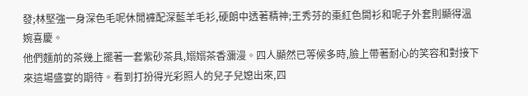發;林堅強一身深色毛呢休閒褲配深藍羊毛衫,硬朗中透著精神;王秀芬的棗紅色開衫和呢子外套則顯得溫婉喜慶。
他們麵前的茶幾上擺著一套紫砂茶具,嫋嫋茶香瀰漫。四人顯然已等候多時,臉上帶著耐心的笑容和對接下來這場盛宴的期待。看到打扮得光彩照人的兒子兒媳出來,四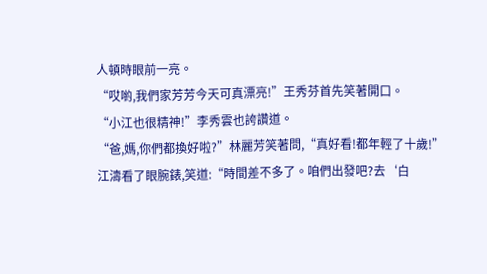人頓時眼前一亮。
“哎喲,我們家芳芳今天可真漂亮!”王秀芬首先笑著開口。
“小江也很精神!”李秀雲也誇讚道。
“爸,媽,你們都換好啦?”林麗芳笑著問,“真好看!都年輕了十歲!”
江濤看了眼腕錶,笑道:“時間差不多了。咱們出發吧?去‘白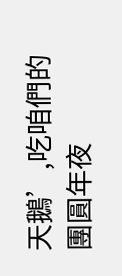天鵝’,吃咱們的團圓年夜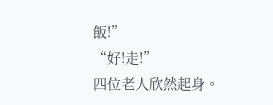飯!”
“好!走!”
四位老人欣然起身。